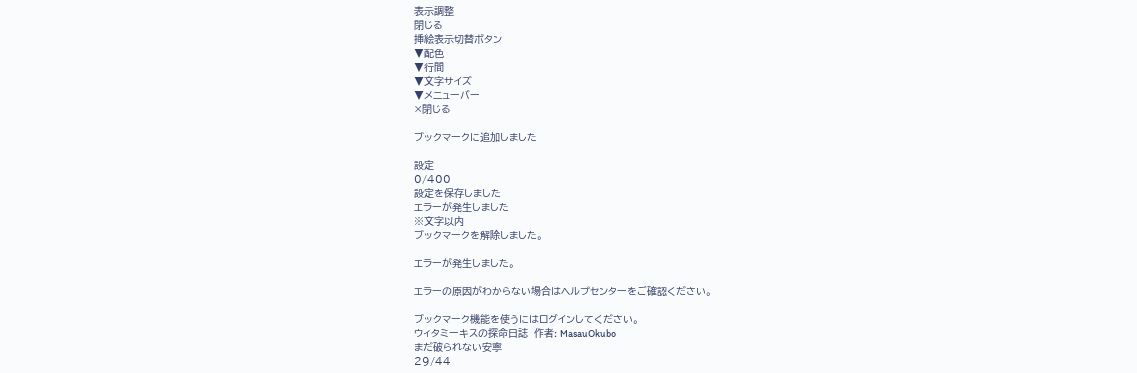表示調整
閉じる
挿絵表示切替ボタン
▼配色
▼行間
▼文字サイズ
▼メニューバー
×閉じる

ブックマークに追加しました

設定
0/400
設定を保存しました
エラーが発生しました
※文字以内
ブックマークを解除しました。

エラーが発生しました。

エラーの原因がわからない場合はヘルプセンターをご確認ください。

ブックマーク機能を使うにはログインしてください。
ウィタミーキスの探命日誌  作者: MasauOkubo
まだ破られない安寧
29/44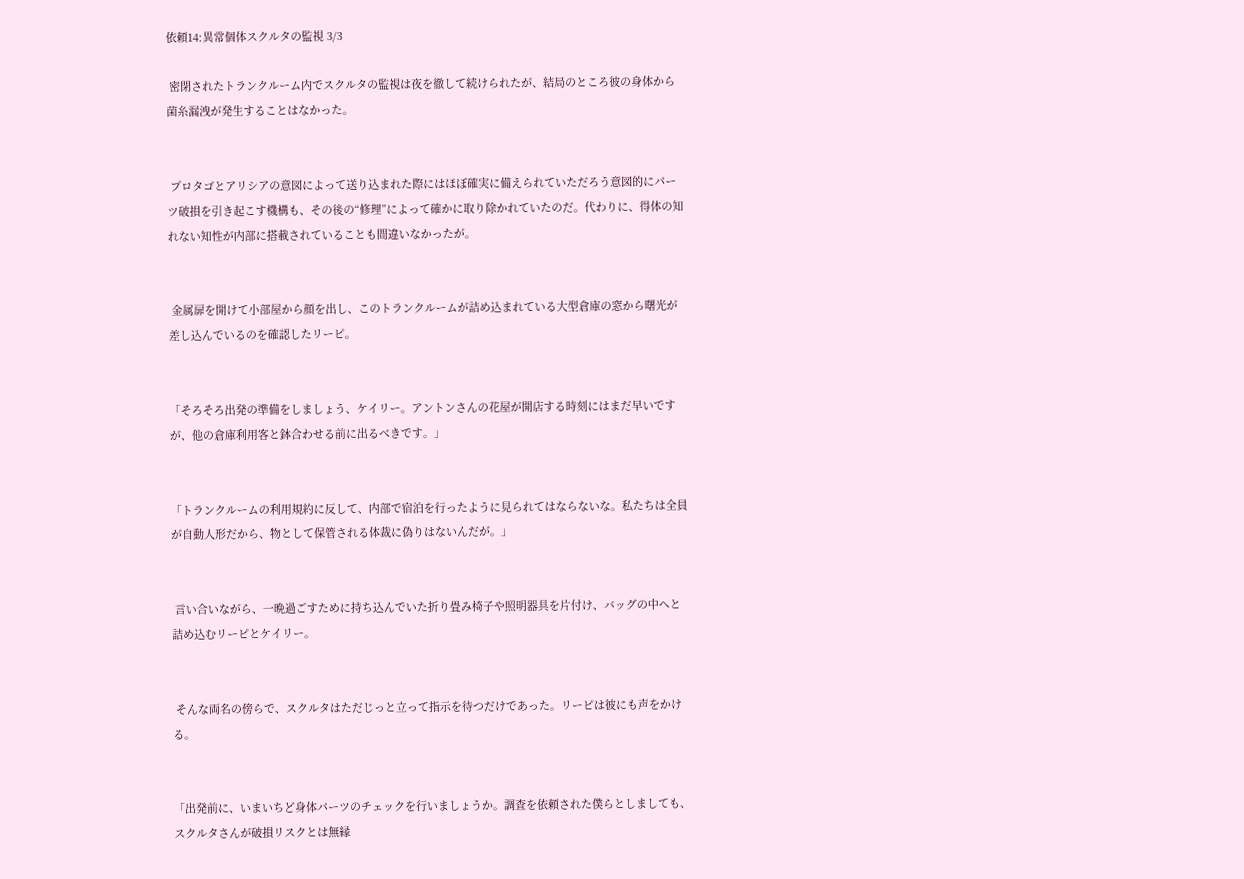依頼14:異常個体スクルタの監視 3/3

 密閉されたトランクルーム内でスクルタの監視は夜を徹して続けられたが、結局のところ彼の身体から菌糸漏洩が発生することはなかった。


 プロタゴとアリシアの意図によって送り込まれた際にはほぼ確実に備えられていただろう意図的にパーツ破損を引き起こす機構も、その後の“修理”によって確かに取り除かれていたのだ。代わりに、得体の知れない知性が内部に搭載されていることも間違いなかったが。


 金属扉を開けて小部屋から顔を出し、このトランクルームが詰め込まれている大型倉庫の窓から曙光が差し込んでいるのを確認したリーピ。


「そろそろ出発の準備をしましょう、ケイリー。アントンさんの花屋が開店する時刻にはまだ早いですが、他の倉庫利用客と鉢合わせる前に出るべきです。」


「トランクルームの利用規約に反して、内部で宿泊を行ったように見られてはならないな。私たちは全員が自動人形だから、物として保管される体裁に偽りはないんだが。」


 言い合いながら、一晩過ごすために持ち込んでいた折り畳み椅子や照明器具を片付け、バッグの中へと詰め込むリーピとケイリー。


 そんな両名の傍らで、スクルタはただじっと立って指示を待つだけであった。リーピは彼にも声をかける。


「出発前に、いまいちど身体パーツのチェックを行いましょうか。調査を依頼された僕らとしましても、スクルタさんが破損リスクとは無縁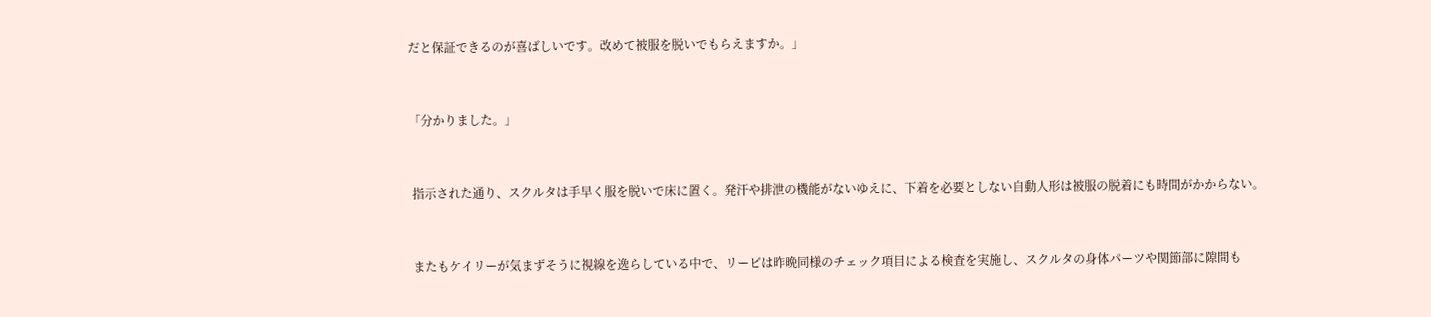だと保証できるのが喜ばしいです。改めて被服を脱いでもらえますか。」


「分かりました。」


 指示された通り、スクルタは手早く服を脱いで床に置く。発汗や排泄の機能がないゆえに、下着を必要としない自動人形は被服の脱着にも時間がかからない。


 またもケイリーが気まずそうに視線を逸らしている中で、リーピは昨晩同様のチェック項目による検査を実施し、スクルタの身体パーツや関節部に隙間も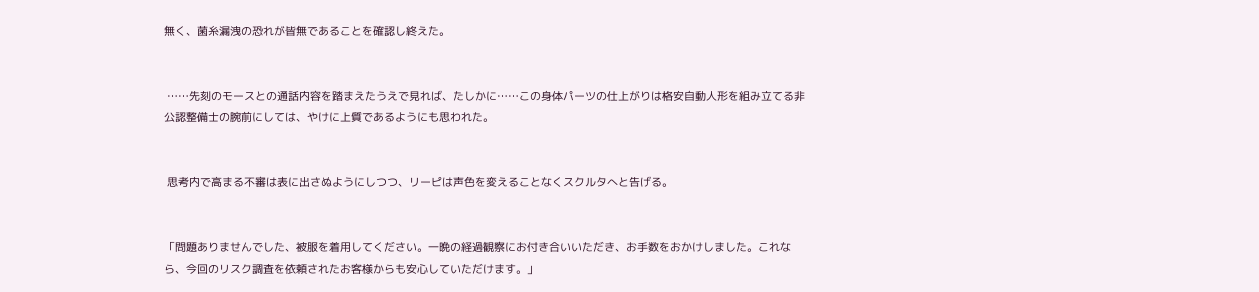無く、菌糸漏洩の恐れが皆無であることを確認し終えた。


 ……先刻のモースとの通話内容を踏まえたうえで見れば、たしかに……この身体パーツの仕上がりは格安自動人形を組み立てる非公認整備士の腕前にしては、やけに上質であるようにも思われた。


 思考内で高まる不審は表に出さぬようにしつつ、リーピは声色を変えることなくスクルタへと告げる。


「問題ありませんでした、被服を着用してください。一晩の経過観察にお付き合いいただき、お手数をおかけしました。これなら、今回のリスク調査を依頼されたお客様からも安心していただけます。」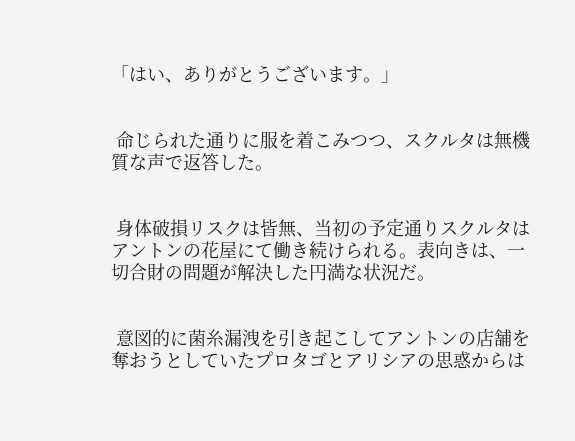「はい、ありがとうございます。」


 命じられた通りに服を着こみつつ、スクルタは無機質な声で返答した。


 身体破損リスクは皆無、当初の予定通りスクルタはアントンの花屋にて働き続けられる。表向きは、一切合財の問題が解決した円満な状況だ。


 意図的に菌糸漏洩を引き起こしてアントンの店舗を奪おうとしていたプロタゴとアリシアの思惑からは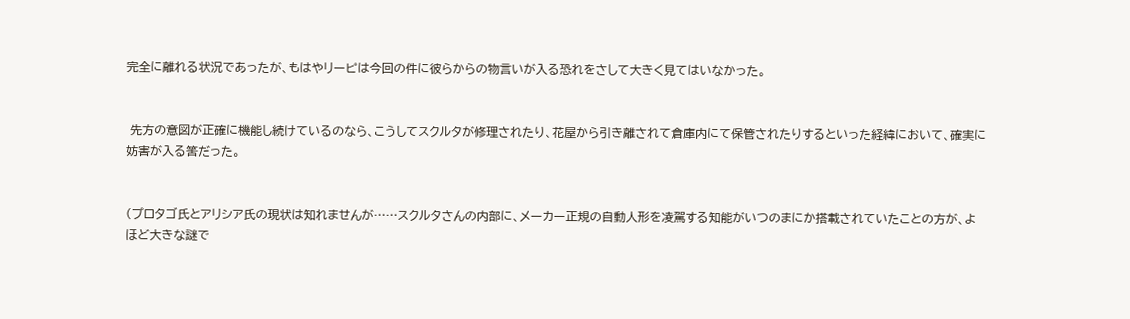完全に離れる状況であったが、もはやリーピは今回の件に彼らからの物言いが入る恐れをさして大きく見てはいなかった。


 先方の意図が正確に機能し続けているのなら、こうしてスクルタが修理されたり、花屋から引き離されて倉庫内にて保管されたりするといった経緯において、確実に妨害が入る筈だった。


(プロタゴ氏とアリシア氏の現状は知れませんが……スクルタさんの内部に、メーカー正規の自動人形を凌駕する知能がいつのまにか搭載されていたことの方が、よほど大きな謎で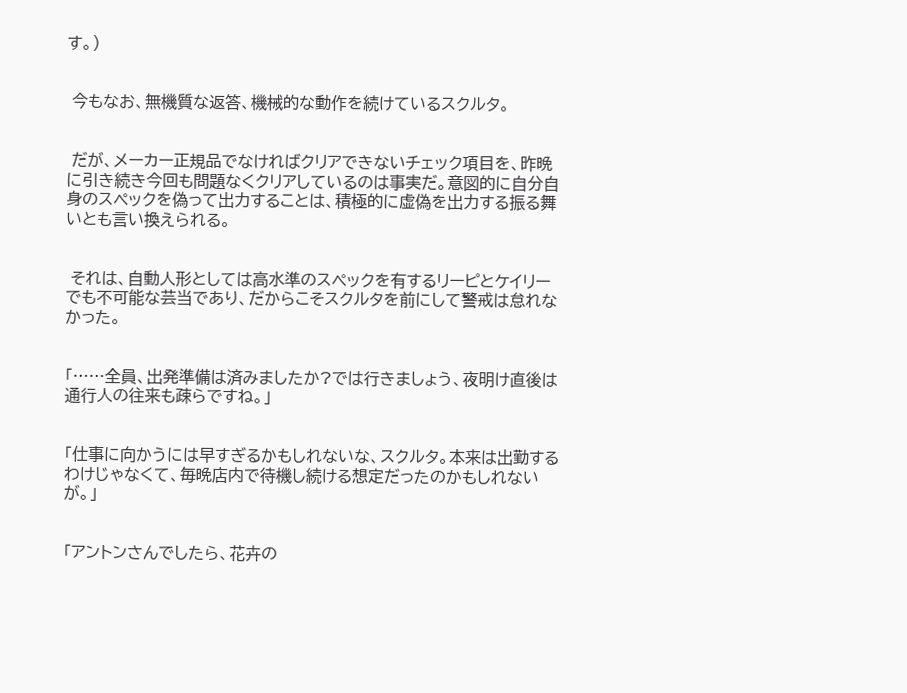す。)


 今もなお、無機質な返答、機械的な動作を続けているスクルタ。


 だが、メーカー正規品でなければクリアできないチェック項目を、昨晩に引き続き今回も問題なくクリアしているのは事実だ。意図的に自分自身のスペックを偽って出力することは、積極的に虚偽を出力する振る舞いとも言い換えられる。


 それは、自動人形としては高水準のスペックを有するリーピとケイリーでも不可能な芸当であり、だからこそスクルタを前にして警戒は怠れなかった。


「……全員、出発準備は済みましたか?では行きましょう、夜明け直後は通行人の往来も疎らですね。」


「仕事に向かうには早すぎるかもしれないな、スクルタ。本来は出勤するわけじゃなくて、毎晩店内で待機し続ける想定だったのかもしれないが。」


「アントンさんでしたら、花卉の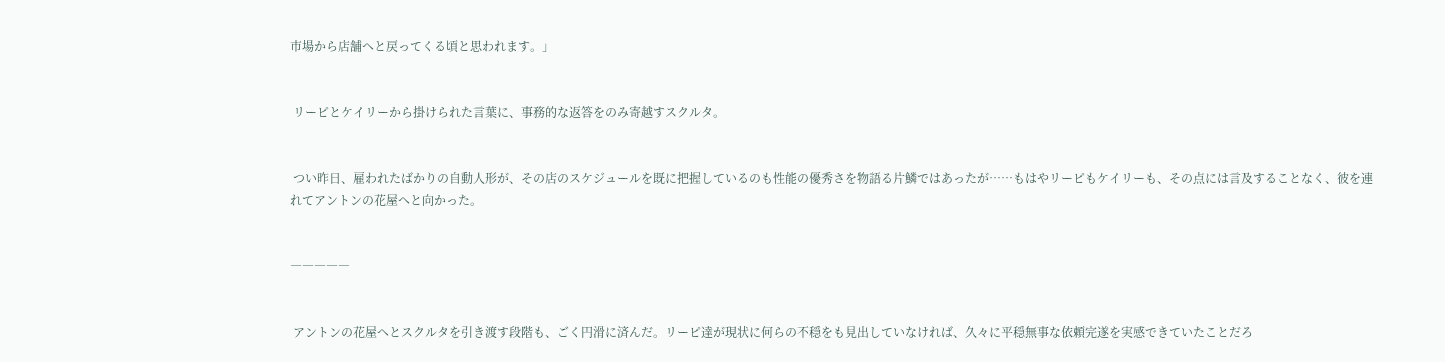市場から店舗へと戻ってくる頃と思われます。」


 リーピとケイリーから掛けられた言葉に、事務的な返答をのみ寄越すスクルタ。


 つい昨日、雇われたばかりの自動人形が、その店のスケジュールを既に把握しているのも性能の優秀さを物語る片鱗ではあったが……もはやリーピもケイリーも、その点には言及することなく、彼を連れてアントンの花屋へと向かった。


―――――


 アントンの花屋へとスクルタを引き渡す段階も、ごく円滑に済んだ。リーピ達が現状に何らの不穏をも見出していなければ、久々に平穏無事な依頼完遂を実感できていたことだろ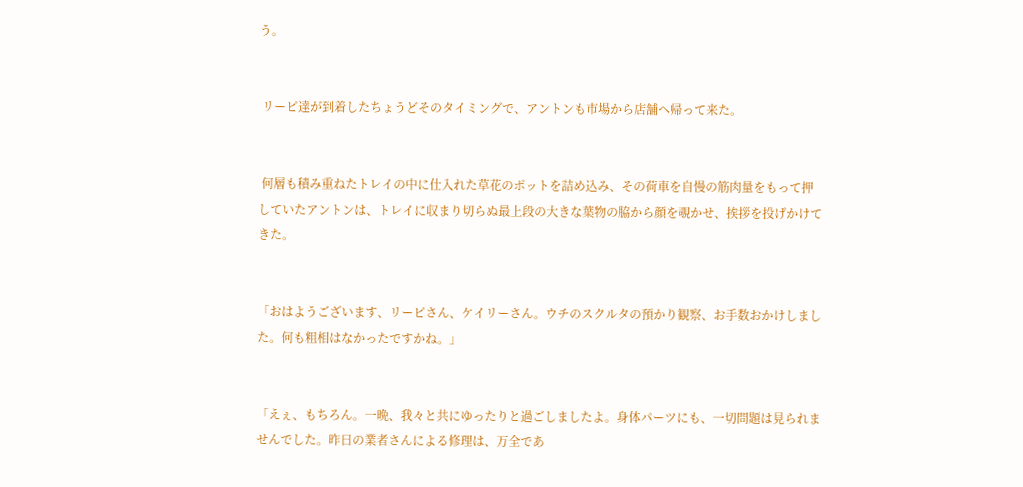う。


 リーピ達が到着したちょうどそのタイミングで、アントンも市場から店舗へ帰って来た。


 何層も積み重ねたトレイの中に仕入れた草花のポットを詰め込み、その荷車を自慢の筋肉量をもって押していたアントンは、トレイに収まり切らぬ最上段の大きな葉物の脇から顔を覗かせ、挨拶を投げかけてきた。


「おはようございます、リーピさん、ケイリーさん。ウチのスクルタの預かり観察、お手数おかけしました。何も粗相はなかったですかね。」


「えぇ、もちろん。一晩、我々と共にゆったりと過ごしましたよ。身体パーツにも、一切問題は見られませんでした。昨日の業者さんによる修理は、万全であ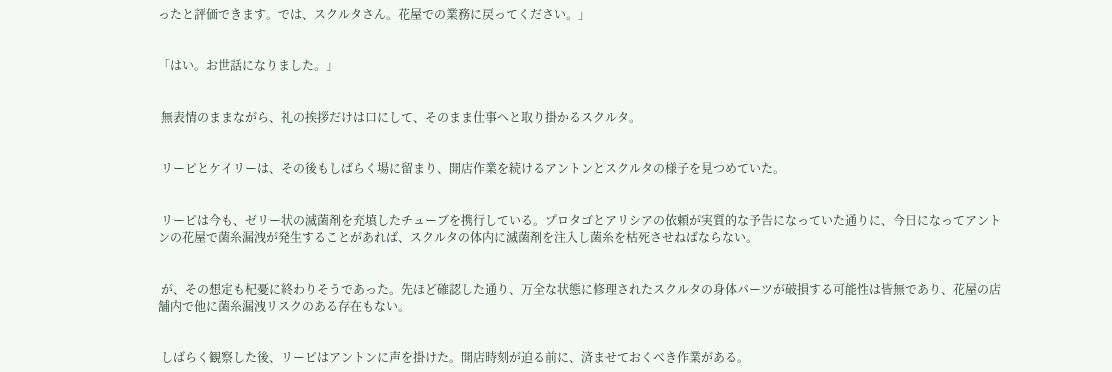ったと評価できます。では、スクルタさん。花屋での業務に戻ってください。」


「はい。お世話になりました。」


 無表情のままながら、礼の挨拶だけは口にして、そのまま仕事へと取り掛かるスクルタ。


 リーピとケイリーは、その後もしばらく場に留まり、開店作業を続けるアントンとスクルタの様子を見つめていた。


 リーピは今も、ゼリー状の滅菌剤を充填したチューブを携行している。プロタゴとアリシアの依頼が実質的な予告になっていた通りに、今日になってアントンの花屋で菌糸漏洩が発生することがあれば、スクルタの体内に滅菌剤を注入し菌糸を枯死させねばならない。


 が、その想定も杞憂に終わりそうであった。先ほど確認した通り、万全な状態に修理されたスクルタの身体パーツが破損する可能性は皆無であり、花屋の店舗内で他に菌糸漏洩リスクのある存在もない。


 しばらく観察した後、リーピはアントンに声を掛けた。開店時刻が迫る前に、済ませておくべき作業がある。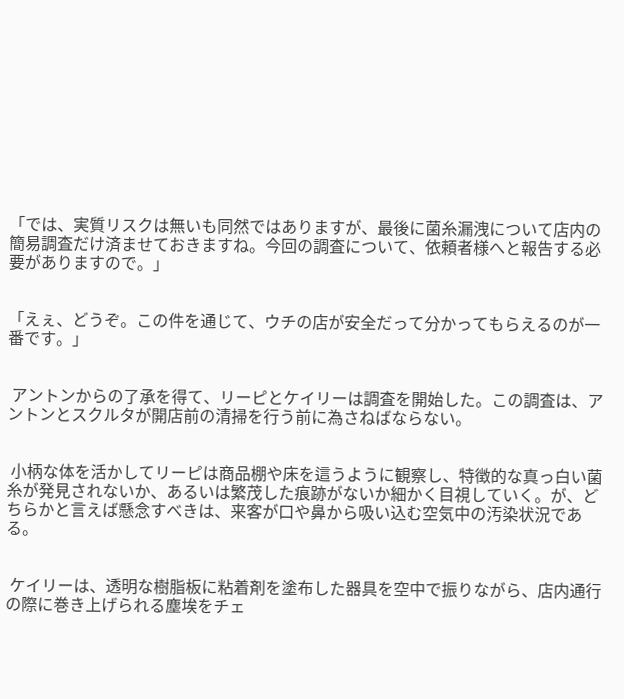「では、実質リスクは無いも同然ではありますが、最後に菌糸漏洩について店内の簡易調査だけ済ませておきますね。今回の調査について、依頼者様へと報告する必要がありますので。」


「えぇ、どうぞ。この件を通じて、ウチの店が安全だって分かってもらえるのが一番です。」


 アントンからの了承を得て、リーピとケイリーは調査を開始した。この調査は、アントンとスクルタが開店前の清掃を行う前に為さねばならない。


 小柄な体を活かしてリーピは商品棚や床を這うように観察し、特徴的な真っ白い菌糸が発見されないか、あるいは繁茂した痕跡がないか細かく目視していく。が、どちらかと言えば懸念すべきは、来客が口や鼻から吸い込む空気中の汚染状況である。


 ケイリーは、透明な樹脂板に粘着剤を塗布した器具を空中で振りながら、店内通行の際に巻き上げられる塵埃をチェ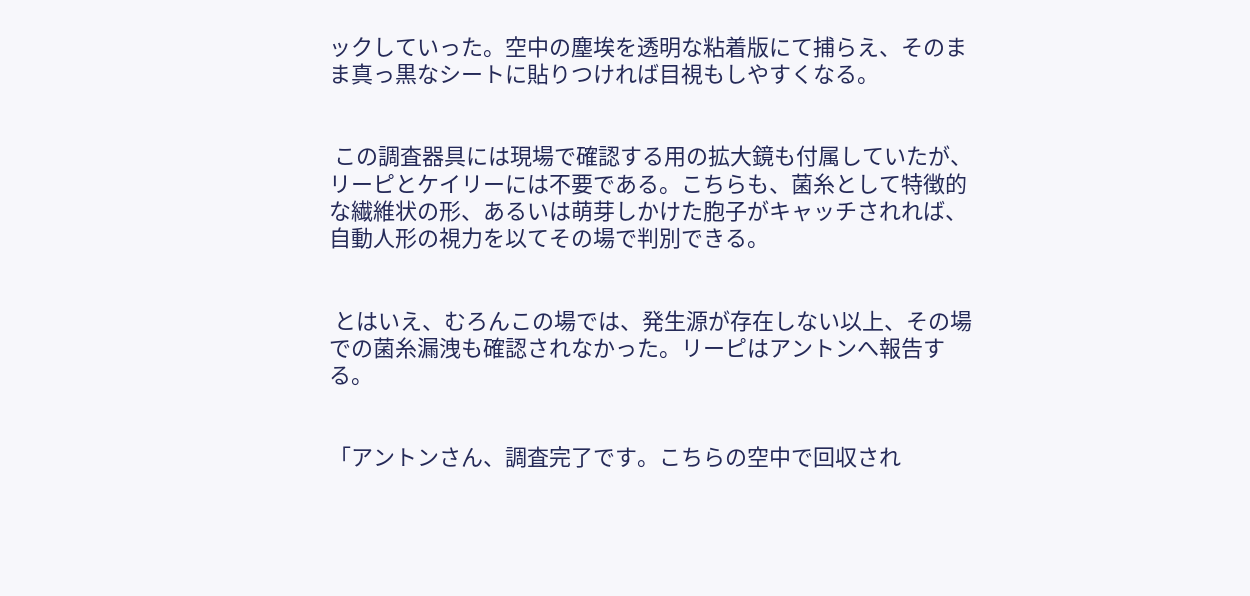ックしていった。空中の塵埃を透明な粘着版にて捕らえ、そのまま真っ黒なシートに貼りつければ目視もしやすくなる。


 この調査器具には現場で確認する用の拡大鏡も付属していたが、リーピとケイリーには不要である。こちらも、菌糸として特徴的な繊維状の形、あるいは萌芽しかけた胞子がキャッチされれば、自動人形の視力を以てその場で判別できる。


 とはいえ、むろんこの場では、発生源が存在しない以上、その場での菌糸漏洩も確認されなかった。リーピはアントンへ報告する。


「アントンさん、調査完了です。こちらの空中で回収され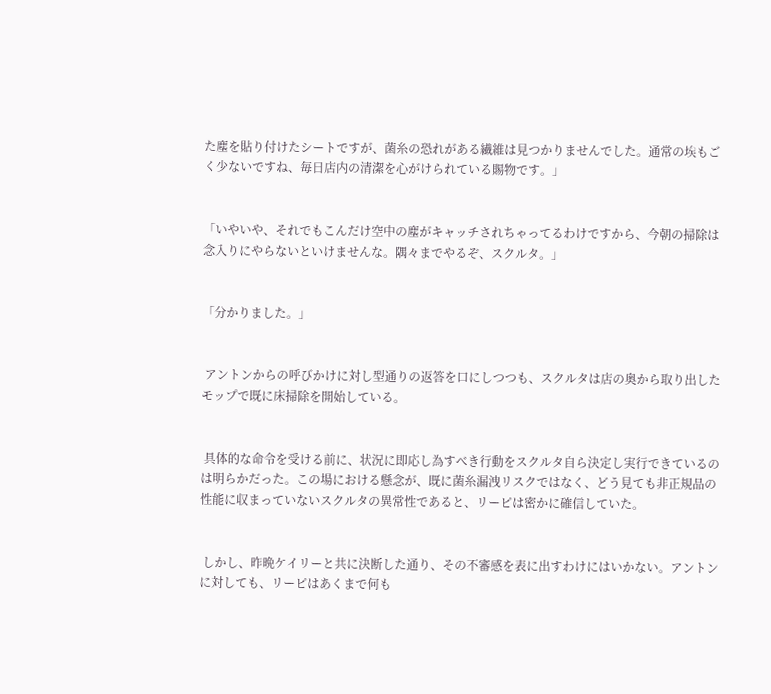た塵を貼り付けたシートですが、菌糸の恐れがある繊維は見つかりませんでした。通常の埃もごく少ないですね、毎日店内の清潔を心がけられている賜物です。」


「いやいや、それでもこんだけ空中の塵がキャッチされちゃってるわけですから、今朝の掃除は念入りにやらないといけませんな。隅々までやるぞ、スクルタ。」


「分かりました。」


 アントンからの呼びかけに対し型通りの返答を口にしつつも、スクルタは店の奥から取り出したモップで既に床掃除を開始している。


 具体的な命令を受ける前に、状況に即応し為すべき行動をスクルタ自ら決定し実行できているのは明らかだった。この場における懸念が、既に菌糸漏洩リスクではなく、どう見ても非正規品の性能に収まっていないスクルタの異常性であると、リーピは密かに確信していた。


 しかし、昨晩ケイリーと共に決断した通り、その不審感を表に出すわけにはいかない。アントンに対しても、リーピはあくまで何も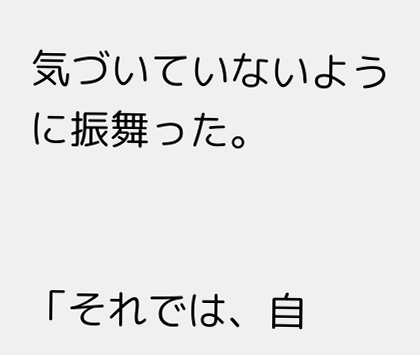気づいていないように振舞った。


「それでは、自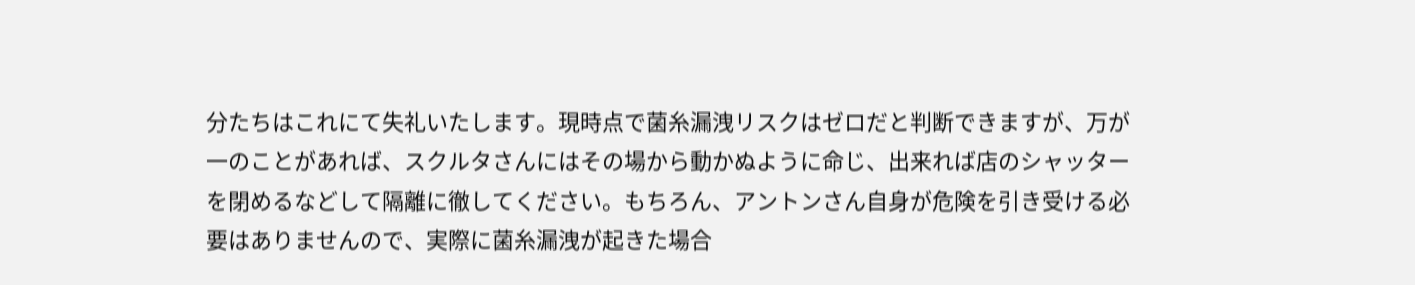分たちはこれにて失礼いたします。現時点で菌糸漏洩リスクはゼロだと判断できますが、万が一のことがあれば、スクルタさんにはその場から動かぬように命じ、出来れば店のシャッターを閉めるなどして隔離に徹してください。もちろん、アントンさん自身が危険を引き受ける必要はありませんので、実際に菌糸漏洩が起きた場合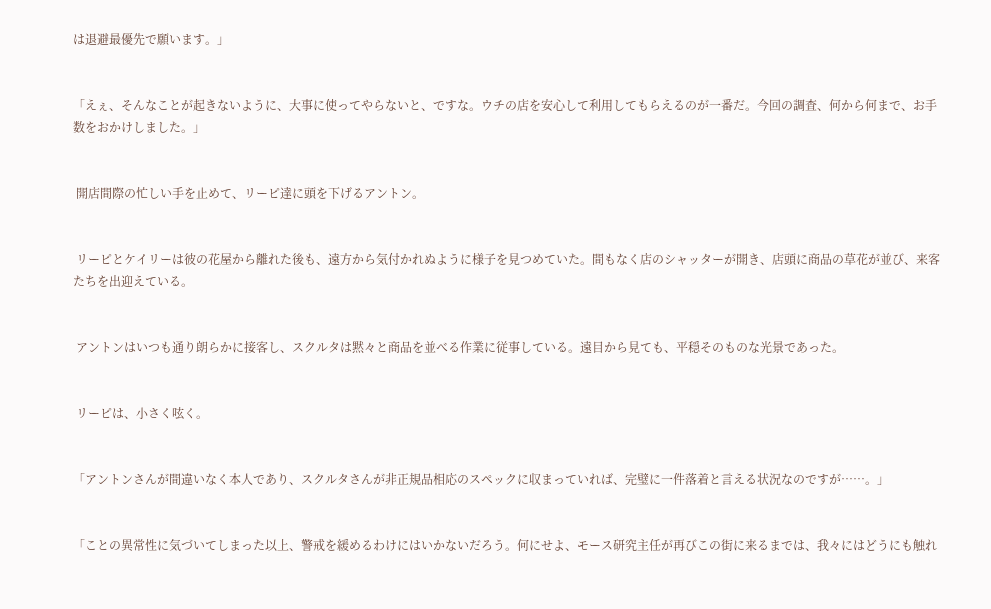は退避最優先で願います。」


「えぇ、そんなことが起きないように、大事に使ってやらないと、ですな。ウチの店を安心して利用してもらえるのが一番だ。今回の調査、何から何まで、お手数をおかけしました。」


 開店間際の忙しい手を止めて、リーピ達に頭を下げるアントン。


 リーピとケイリーは彼の花屋から離れた後も、遠方から気付かれぬように様子を見つめていた。間もなく店のシャッターが開き、店頭に商品の草花が並び、来客たちを出迎えている。


 アントンはいつも通り朗らかに接客し、スクルタは黙々と商品を並べる作業に従事している。遠目から見ても、平穏そのものな光景であった。


 リーピは、小さく呟く。


「アントンさんが間違いなく本人であり、スクルタさんが非正規品相応のスペックに収まっていれば、完璧に一件落着と言える状況なのですが……。」


「ことの異常性に気づいてしまった以上、警戒を緩めるわけにはいかないだろう。何にせよ、モース研究主任が再びこの街に来るまでは、我々にはどうにも触れ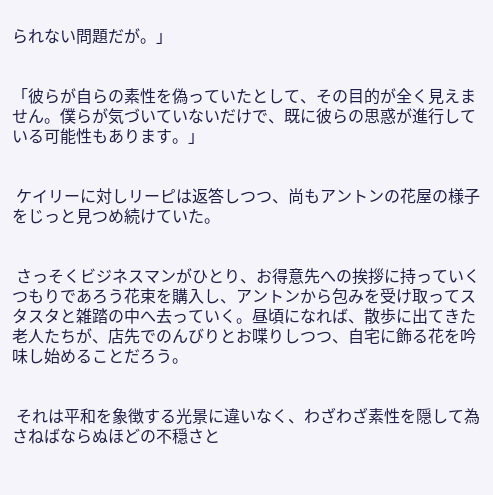られない問題だが。」


「彼らが自らの素性を偽っていたとして、その目的が全く見えません。僕らが気づいていないだけで、既に彼らの思惑が進行している可能性もあります。」


 ケイリーに対しリーピは返答しつつ、尚もアントンの花屋の様子をじっと見つめ続けていた。


 さっそくビジネスマンがひとり、お得意先への挨拶に持っていくつもりであろう花束を購入し、アントンから包みを受け取ってスタスタと雑踏の中へ去っていく。昼頃になれば、散歩に出てきた老人たちが、店先でのんびりとお喋りしつつ、自宅に飾る花を吟味し始めることだろう。


 それは平和を象徴する光景に違いなく、わざわざ素性を隠して為さねばならぬほどの不穏さと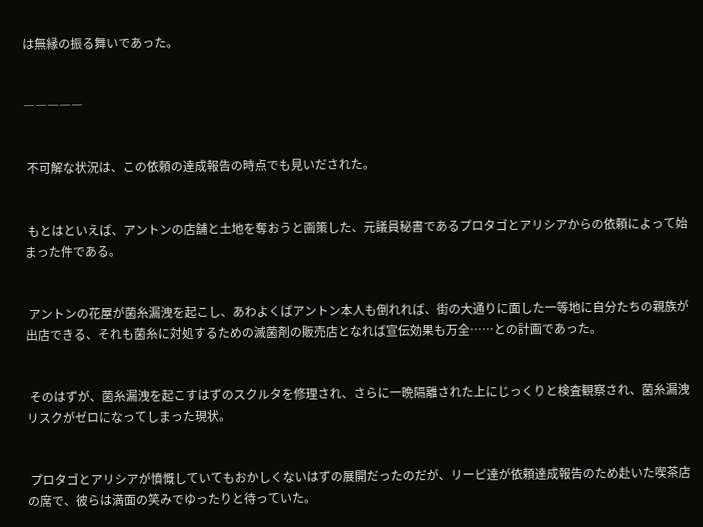は無縁の振る舞いであった。


―――――


 不可解な状況は、この依頼の達成報告の時点でも見いだされた。


 もとはといえば、アントンの店舗と土地を奪おうと画策した、元議員秘書であるプロタゴとアリシアからの依頼によって始まった件である。


 アントンの花屋が菌糸漏洩を起こし、あわよくばアントン本人も倒れれば、街の大通りに面した一等地に自分たちの親族が出店できる、それも菌糸に対処するための滅菌剤の販売店となれば宣伝効果も万全……との計画であった。


 そのはずが、菌糸漏洩を起こすはずのスクルタを修理され、さらに一晩隔離された上にじっくりと検査観察され、菌糸漏洩リスクがゼロになってしまった現状。


 プロタゴとアリシアが憤慨していてもおかしくないはずの展開だったのだが、リーピ達が依頼達成報告のため赴いた喫茶店の席で、彼らは満面の笑みでゆったりと待っていた。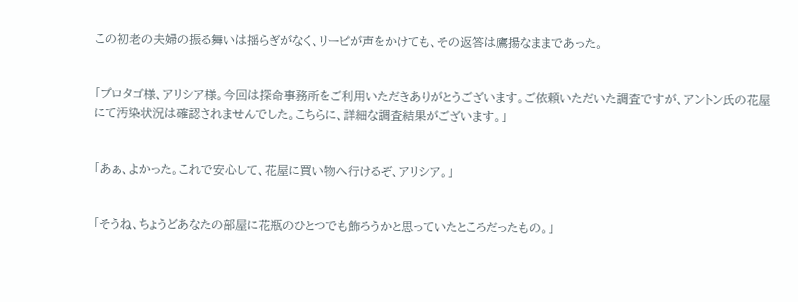この初老の夫婦の振る舞いは揺らぎがなく、リーピが声をかけても、その返答は鷹揚なままであった。


「プロタゴ様、アリシア様。今回は探命事務所をご利用いただきありがとうございます。ご依頼いただいた調査ですが、アントン氏の花屋にて汚染状況は確認されませんでした。こちらに、詳細な調査結果がございます。」


「あぁ、よかった。これで安心して、花屋に買い物へ行けるぞ、アリシア。」


「そうね、ちょうどあなたの部屋に花瓶のひとつでも飾ろうかと思っていたところだったもの。」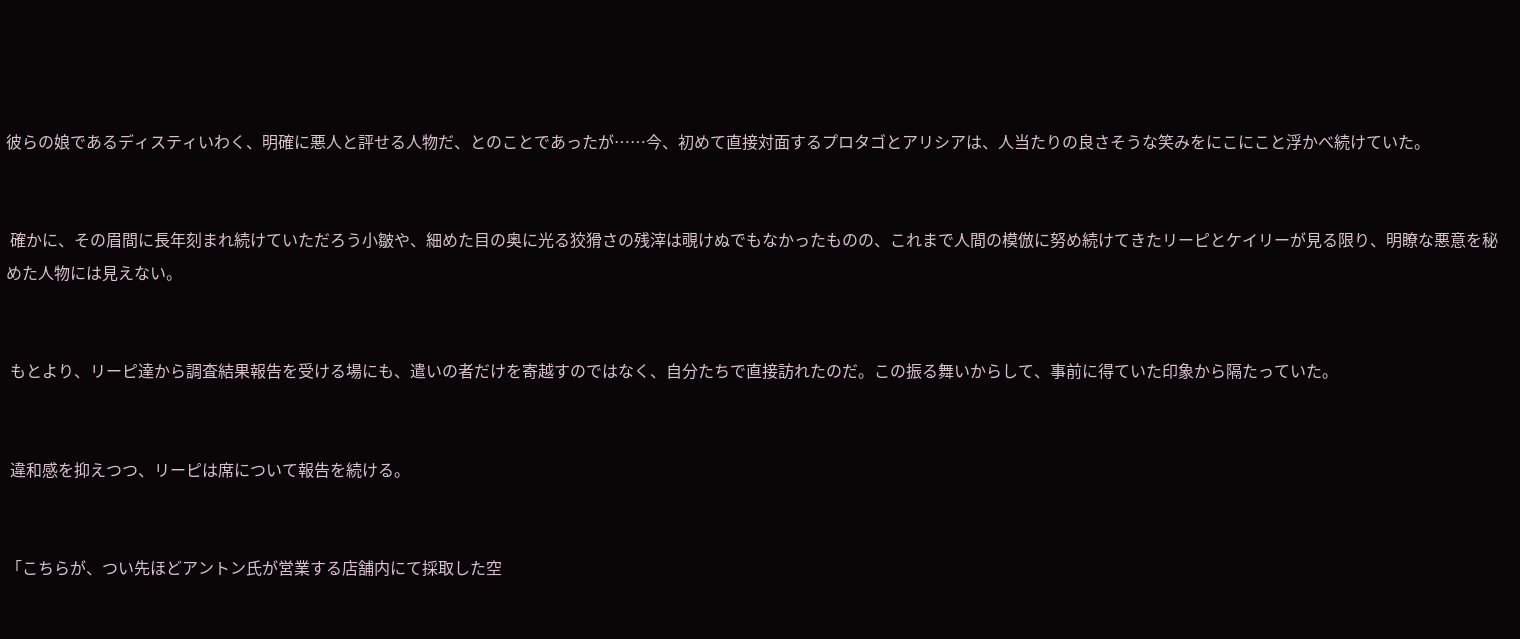彼らの娘であるディスティいわく、明確に悪人と評せる人物だ、とのことであったが……今、初めて直接対面するプロタゴとアリシアは、人当たりの良さそうな笑みをにこにこと浮かべ続けていた。


 確かに、その眉間に長年刻まれ続けていただろう小皺や、細めた目の奥に光る狡猾さの残滓は覗けぬでもなかったものの、これまで人間の模倣に努め続けてきたリーピとケイリーが見る限り、明瞭な悪意を秘めた人物には見えない。


 もとより、リーピ達から調査結果報告を受ける場にも、遣いの者だけを寄越すのではなく、自分たちで直接訪れたのだ。この振る舞いからして、事前に得ていた印象から隔たっていた。


 違和感を抑えつつ、リーピは席について報告を続ける。


「こちらが、つい先ほどアントン氏が営業する店舗内にて採取した空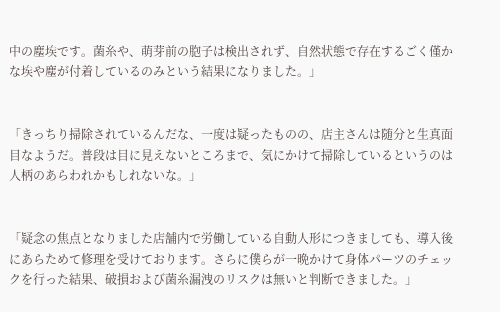中の塵埃です。菌糸や、萌芽前の胞子は検出されず、自然状態で存在するごく僅かな埃や塵が付着しているのみという結果になりました。」


「きっちり掃除されているんだな、一度は疑ったものの、店主さんは随分と生真面目なようだ。普段は目に見えないところまで、気にかけて掃除しているというのは人柄のあらわれかもしれないな。」


「疑念の焦点となりました店舗内で労働している自動人形につきましても、導入後にあらためて修理を受けております。さらに僕らが一晩かけて身体パーツのチェックを行った結果、破損および菌糸漏洩のリスクは無いと判断できました。」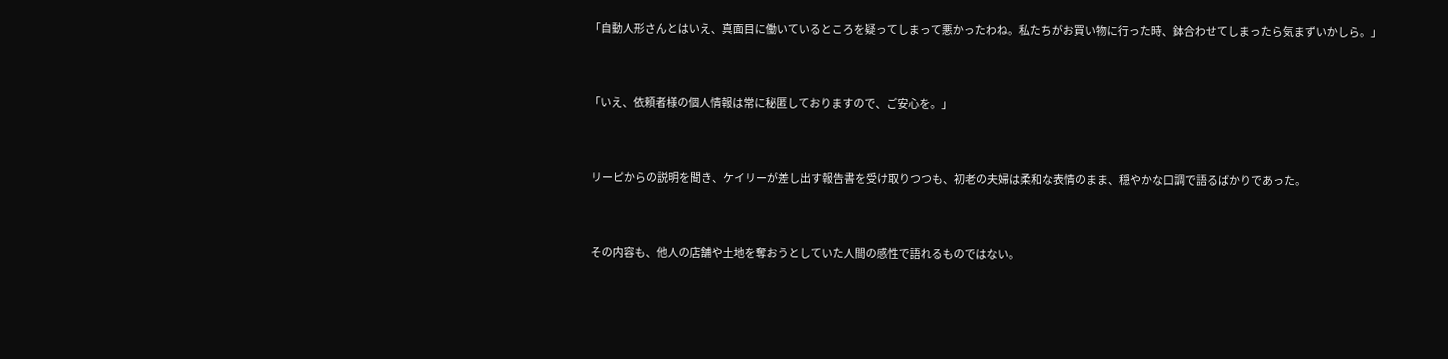「自動人形さんとはいえ、真面目に働いているところを疑ってしまって悪かったわね。私たちがお買い物に行った時、鉢合わせてしまったら気まずいかしら。」


「いえ、依頼者様の個人情報は常に秘匿しておりますので、ご安心を。」


 リーピからの説明を聞き、ケイリーが差し出す報告書を受け取りつつも、初老の夫婦は柔和な表情のまま、穏やかな口調で語るばかりであった。


 その内容も、他人の店舗や土地を奪おうとしていた人間の感性で語れるものではない。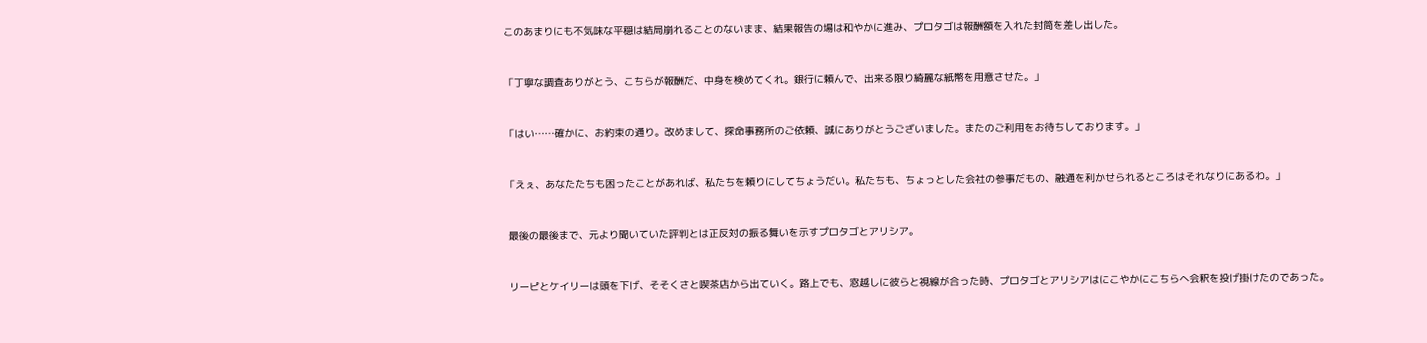このあまりにも不気味な平穏は結局崩れることのないまま、結果報告の場は和やかに進み、プロタゴは報酬額を入れた封筒を差し出した。


「丁寧な調査ありがとう、こちらが報酬だ、中身を検めてくれ。銀行に頼んで、出来る限り綺麗な紙幣を用意させた。」


「はい……確かに、お約束の通り。改めまして、探命事務所のご依頼、誠にありがとうございました。またのご利用をお待ちしております。」


「えぇ、あなたたちも困ったことがあれば、私たちを頼りにしてちょうだい。私たちも、ちょっとした会社の参事だもの、融通を利かせられるところはそれなりにあるわ。」


 最後の最後まで、元より聞いていた評判とは正反対の振る舞いを示すプロタゴとアリシア。


 リーピとケイリーは頭を下げ、そそくさと喫茶店から出ていく。路上でも、窓越しに彼らと視線が合った時、プロタゴとアリシアはにこやかにこちらへ会釈を投げ掛けたのであった。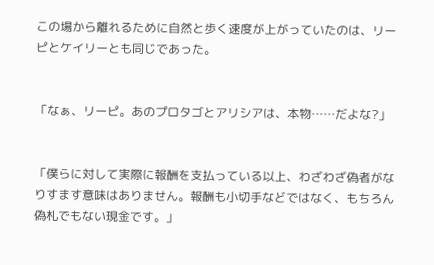この場から離れるために自然と歩く速度が上がっていたのは、リーピとケイリーとも同じであった。


「なぁ、リーピ。あのプロタゴとアリシアは、本物……だよな?」


「僕らに対して実際に報酬を支払っている以上、わざわざ偽者がなりすます意味はありません。報酬も小切手などではなく、もちろん偽札でもない現金です。」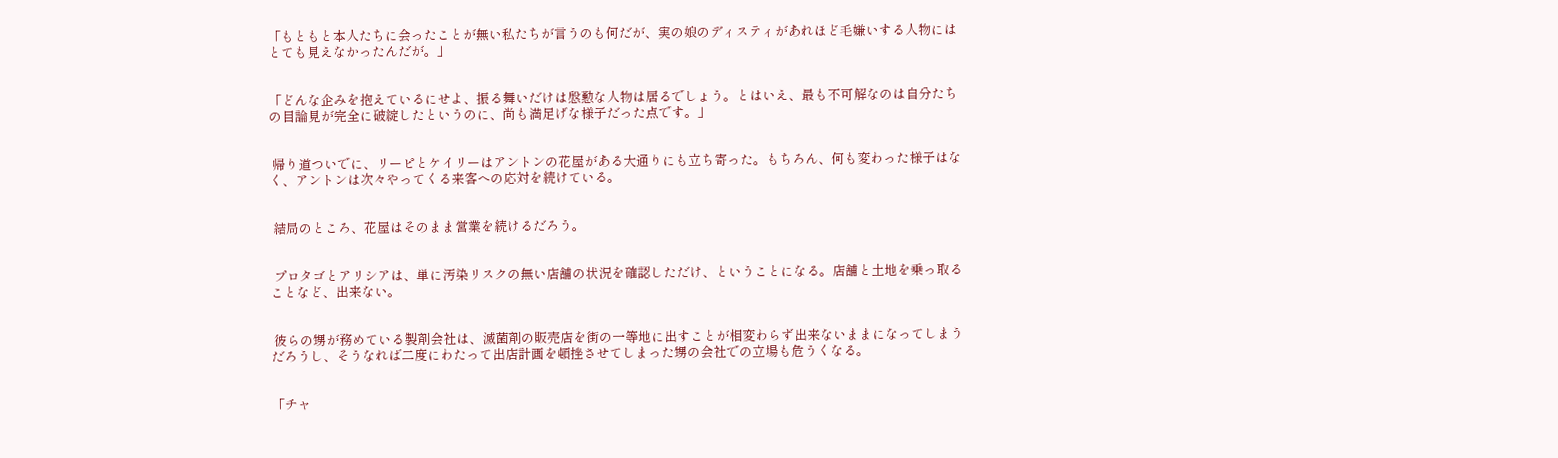「もともと本人たちに会ったことが無い私たちが言うのも何だが、実の娘のディスティがあれほど毛嫌いする人物にはとても見えなかったんだが。」


「どんな企みを抱えているにせよ、振る舞いだけは慇懃な人物は居るでしょう。とはいえ、最も不可解なのは自分たちの目論見が完全に破綻したというのに、尚も満足げな様子だった点です。」


 帰り道ついでに、リーピとケイリーはアントンの花屋がある大通りにも立ち寄った。もちろん、何も変わった様子はなく、アントンは次々やってくる来客への応対を続けている。


 結局のところ、花屋はそのまま営業を続けるだろう。


 プロタゴとアリシアは、単に汚染リスクの無い店舗の状況を確認しただけ、ということになる。店舗と土地を乗っ取ることなど、出来ない。


 彼らの甥が務めている製剤会社は、滅菌剤の販売店を街の一等地に出すことが相変わらず出来ないままになってしまうだろうし、そうなれば二度にわたって出店計画を頓挫させてしまった甥の会社での立場も危うくなる。


「チャ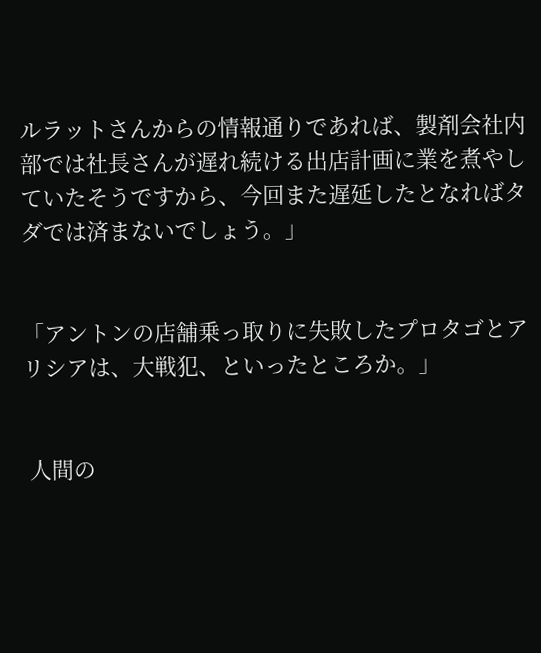ルラットさんからの情報通りであれば、製剤会社内部では社長さんが遅れ続ける出店計画に業を煮やしていたそうですから、今回また遅延したとなればタダでは済まないでしょう。」


「アントンの店舗乗っ取りに失敗したプロタゴとアリシアは、大戦犯、といったところか。」


 人間の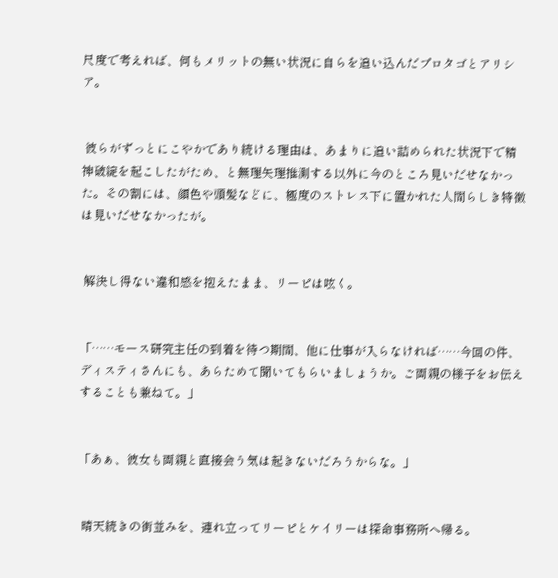尺度で考えれば、何もメリットの無い状況に自らを追い込んだプロタゴとアリシア。


 彼らがずっとにこやかであり続ける理由は、あまりに追い詰められた状況下で精神破綻を起こしたがため、と無理矢理推測する以外に今のところ見いだせなかった。その割には、顔色や頭髪などに、極度のストレス下に置かれた人間らしき特徴は見いだせなかったが。


 解決し得ない違和感を抱えたまま、リーピは呟く。


「……モース研究主任の到着を待つ期間、他に仕事が入らなければ……今回の件、ディスティさんにも、あらためて聞いてもらいましょうか。ご両親の様子をお伝えすることも兼ねて。」


「あぁ、彼女も両親と直接会う気は起きないだろうからな。」


 晴天続きの街並みを、連れ立ってリーピとケイリーは探命事務所へ帰る。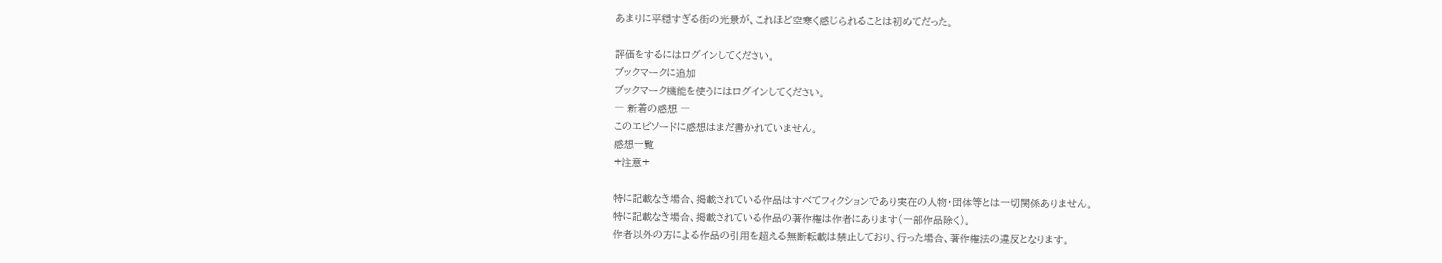あまりに平穏すぎる街の光景が、これほど空寒く感じられることは初めてだった。

評価をするにはログインしてください。
ブックマークに追加
ブックマーク機能を使うにはログインしてください。
― 新着の感想 ―
このエピソードに感想はまだ書かれていません。
感想一覧
+注意+

特に記載なき場合、掲載されている作品はすべてフィクションであり実在の人物・団体等とは一切関係ありません。
特に記載なき場合、掲載されている作品の著作権は作者にあります(一部作品除く)。
作者以外の方による作品の引用を超える無断転載は禁止しており、行った場合、著作権法の違反となります。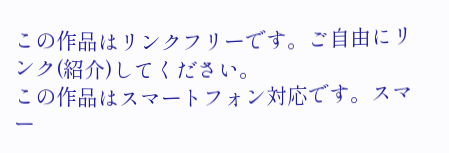この作品はリンクフリーです。ご自由にリンク(紹介)してください。
この作品はスマートフォン対応です。スマー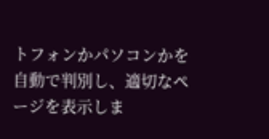トフォンかパソコンかを自動で判別し、適切なページを表示しま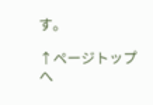す。

↑ページトップへ